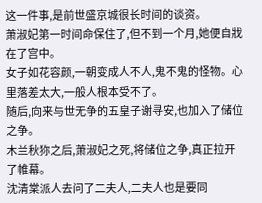这一件事,是前世盛京城很长时间的谈资。
萧淑妃第一时间命保住了,但不到一个月,她便自戕在了宫中。
女子如花容颜,一朝变成人不人,鬼不鬼的怪物。心里落差太大,一般人根本受不了。
随后,向来与世无争的五皇子谢寻安,也加入了储位之争。
木兰秋狝之后,萧淑妃之死,将储位之争,真正拉开了帷幕。
沈清棠派人去问了二夫人,二夫人也是要同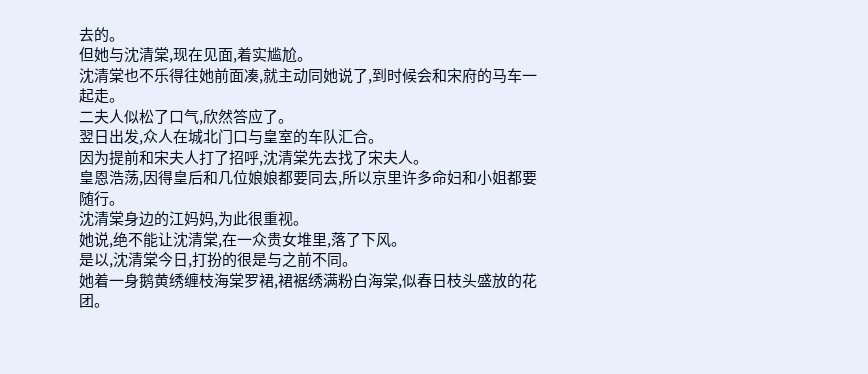去的。
但她与沈清棠,现在见面,着实尴尬。
沈清棠也不乐得往她前面凑,就主动同她说了,到时候会和宋府的马车一起走。
二夫人似松了口气,欣然答应了。
翌日出发,众人在城北门口与皇室的车队汇合。
因为提前和宋夫人打了招呼,沈清棠先去找了宋夫人。
皇恩浩荡,因得皇后和几位娘娘都要同去,所以京里许多命妇和小姐都要随行。
沈清棠身边的江妈妈,为此很重视。
她说,绝不能让沈清棠,在一众贵女堆里,落了下风。
是以,沈清棠今日,打扮的很是与之前不同。
她着一身鹅黄绣缠枝海棠罗裙,裙裾绣满粉白海棠,似春日枝头盛放的花团。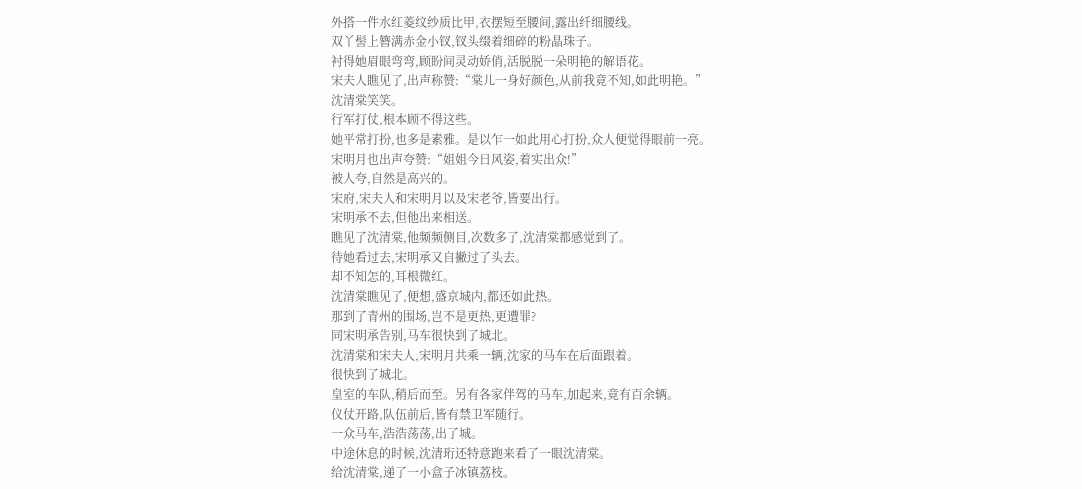外搭一件水红菱纹纱质比甲,衣摆短至腰间,露出纤细腰线。
双丫髻上簪满赤金小钗,钗头缀着细碎的粉晶珠子。
衬得她眉眼弯弯,顾盼间灵动娇俏,活脱脱一朵明艳的解语花。
宋夫人瞧见了,出声称赞:“棠儿一身好颜色,从前我竟不知,如此明艳。”
沈清棠笑笑。
行军打仗,根本顾不得这些。
她平常打扮,也多是素雅。是以乍一如此用心打扮,众人便觉得眼前一亮。
宋明月也出声夸赞:“姐姐今日风姿,着实出众!”
被人夸,自然是高兴的。
宋府,宋夫人和宋明月以及宋老爷,皆要出行。
宋明承不去,但他出来相送。
瞧见了沈清棠,他频频侧目,次数多了,沈清棠都感觉到了。
待她看过去,宋明承又自撇过了头去。
却不知怎的,耳根微红。
沈清棠瞧见了,便想,盛京城内,都还如此热。
那到了青州的围场,岂不是更热,更遭罪?
同宋明承告别,马车很快到了城北。
沈清棠和宋夫人,宋明月共乘一辆,沈家的马车在后面跟着。
很快到了城北。
皇室的车队,稍后而至。另有各家伴驾的马车,加起来,竟有百余辆。
仪仗开路,队伍前后,皆有禁卫军随行。
一众马车,浩浩荡荡,出了城。
中途休息的时候,沈清珩还特意跑来看了一眼沈清棠。
给沈清棠,递了一小盒子冰镇荔枝。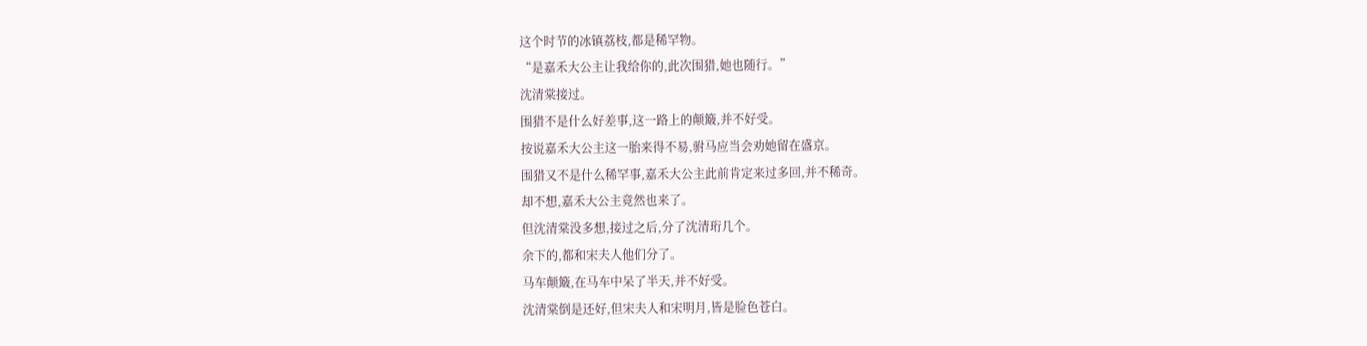这个时节的冰镇荔枝,都是稀罕物。
“是嘉禾大公主让我给你的,此次围猎,她也随行。”
沈清棠接过。
围猎不是什么好差事,这一路上的颠簸,并不好受。
按说嘉禾大公主这一胎来得不易,驸马应当会劝她留在盛京。
围猎又不是什么稀罕事,嘉禾大公主此前肯定来过多回,并不稀奇。
却不想,嘉禾大公主竟然也来了。
但沈清棠没多想,接过之后,分了沈清珩几个。
余下的,都和宋夫人他们分了。
马车颠簸,在马车中呆了半天,并不好受。
沈清棠倒是还好,但宋夫人和宋明月,皆是脸色苍白。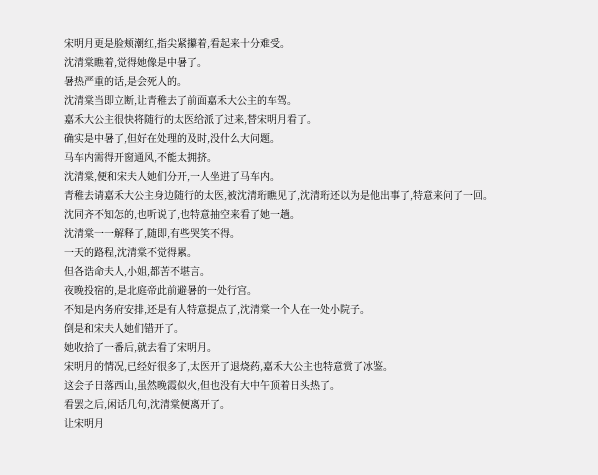宋明月更是脸颊潮红,指尖紧攥着,看起来十分难受。
沈清棠瞧着,觉得她像是中暑了。
暑热严重的话,是会死人的。
沈清棠当即立断,让青稚去了前面嘉禾大公主的车驾。
嘉禾大公主很快将随行的太医给派了过来,替宋明月看了。
确实是中暑了,但好在处理的及时,没什么大问题。
马车内需得开窗通风,不能太拥挤。
沈清棠,便和宋夫人她们分开,一人坐进了马车内。
青稚去请嘉禾大公主身边随行的太医,被沈清珩瞧见了,沈清珩还以为是他出事了,特意来问了一回。
沈同齐不知怎的,也听说了,也特意抽空来看了她一趟。
沈清棠一一解释了,随即,有些哭笑不得。
一天的路程,沈清棠不觉得累。
但各诰命夫人,小姐,都苦不堪言。
夜晚投宿的,是北庭帝此前避暑的一处行宫。
不知是内务府安排,还是有人特意提点了,沈清棠一个人在一处小院子。
倒是和宋夫人她们错开了。
她收拾了一番后,就去看了宋明月。
宋明月的情况,已经好很多了,太医开了退烧药,嘉禾大公主也特意赏了冰鉴。
这会子日落西山,虽然晚霞似火,但也没有大中午顶着日头热了。
看罢之后,闲话几句,沈清棠便离开了。
让宋明月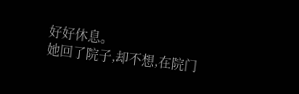好好休息。
她回了院子,却不想,在院门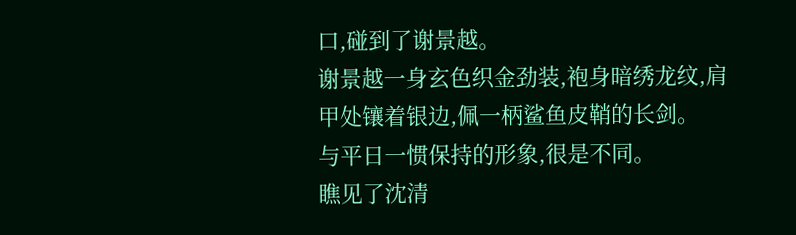口,碰到了谢景越。
谢景越一身玄色织金劲装,袍身暗绣龙纹,肩甲处镶着银边,佩一柄鲨鱼皮鞘的长剑。
与平日一惯保持的形象,很是不同。
瞧见了沈清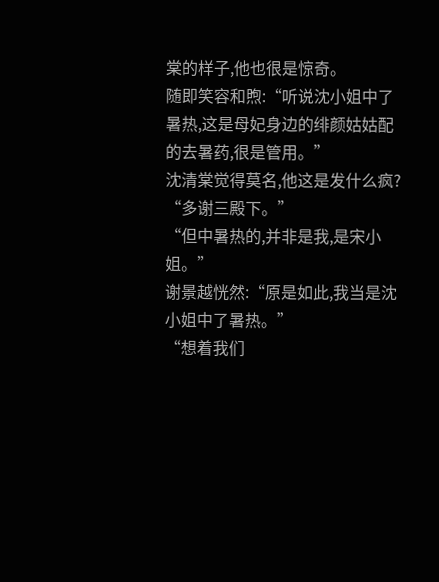棠的样子,他也很是惊奇。
随即笑容和煦:“听说沈小姐中了暑热,这是母妃身边的绯颜姑姑配的去暑药,很是管用。”
沈清棠觉得莫名,他这是发什么疯?
“多谢三殿下。”
“但中暑热的,并非是我,是宋小姐。”
谢景越恍然:“原是如此,我当是沈小姐中了暑热。”
“想着我们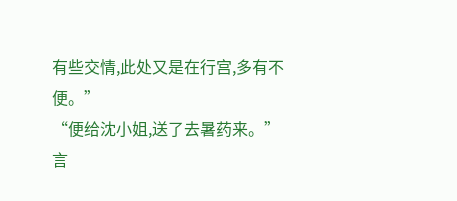有些交情,此处又是在行宫,多有不便。”
“便给沈小姐,送了去暑药来。”
言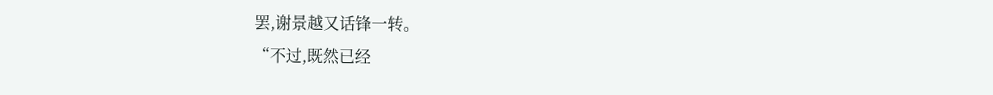罢,谢景越又话锋一转。
“不过,既然已经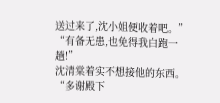送过来了,沈小姐便收着吧。”
“有备无患,也免得我白跑一趟!”
沈清棠着实不想接他的东西。
“多谢殿下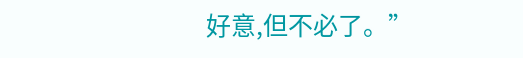好意,但不必了。”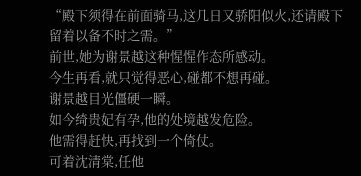“殿下须得在前面骑马,这几日又骄阳似火,还请殿下留着以备不时之需。”
前世,她为谢景越这种惺惺作态所感动。
今生再看,就只觉得恶心,碰都不想再碰。
谢景越目光僵硬一瞬。
如今绮贵妃有孕,他的处境越发危险。
他需得赶快,再找到一个倚仗。
可着沈清棠,任他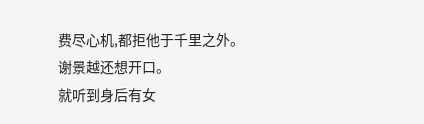费尽心机,都拒他于千里之外。
谢景越还想开口。
就听到身后有女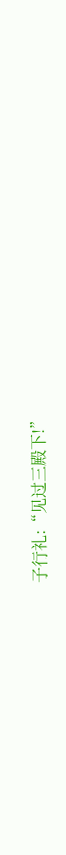子行礼:“见过三殿下!”